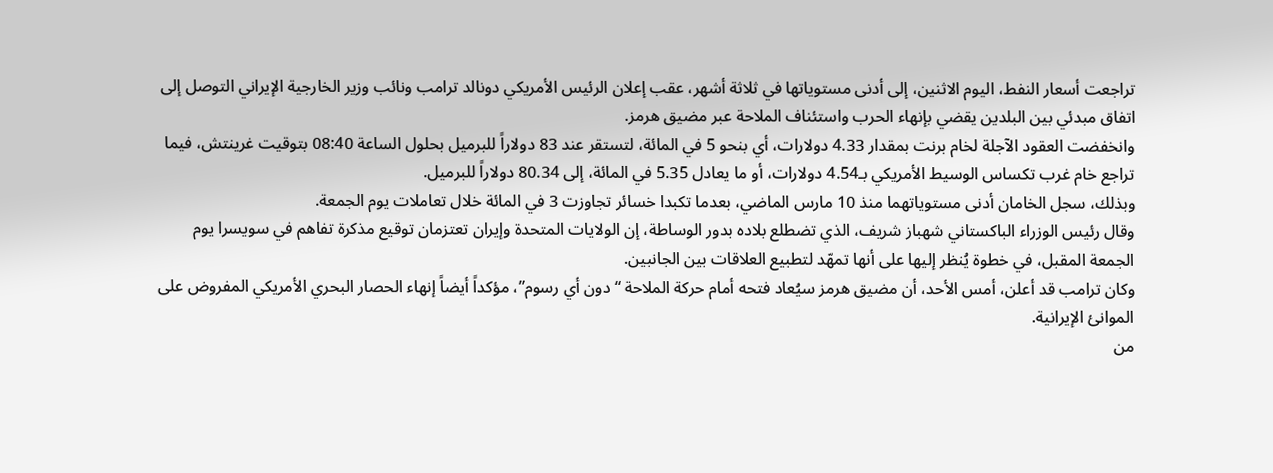تراجعت أسعار النفط، اليوم الاثنين، إلى أدنى مستوياتها في ثلاثة أشهر، عقب إعلان الرئيس الأمريكي دونالد ترامب ونائب وزير الخارجية الإيراني التوصل إلى اتفاق مبدئي بين البلدين يقضي بإنهاء الحرب واستئناف الملاحة عبر مضيق هرمز.
وانخفضت العقود الآجلة لخام برنت بمقدار 4.33 دولارات، أي بنحو 5 في المائة، لتستقر عند 83 دولاراً للبرميل بحلول الساعة 08:40 بتوقيت غرينتش، فيما تراجع خام غرب تكساس الوسيط الأمريكي بـ4.54 دولارات، أو ما يعادل 5.35 في المائة، إلى 80.34 دولاراً للبرميل.
وبذلك، سجل الخامان أدنى مستوياتهما منذ 10 مارس الماضي، بعدما تكبدا خسائر تجاوزت 3 في المائة خلال تعاملات يوم الجمعة.
وقال رئيس الوزراء الباكستاني شهباز شريف، الذي تضطلع بلاده بدور الوساطة، إن الولايات المتحدة وإيران تعتزمان توقيع مذكرة تفاهم في سويسرا يوم الجمعة المقبل، في خطوة يُنظر إليها على أنها تمهّد لتطبيع العلاقات بين الجانبين.
وكان ترامب قد أعلن، أمس الأحد، أن مضيق هرمز سيُعاد فتحه أمام حركة الملاحة “دون أي رسوم”، مؤكداً أيضاً إنهاء الحصار البحري الأمريكي المفروض على الموانئ الإيرانية.
من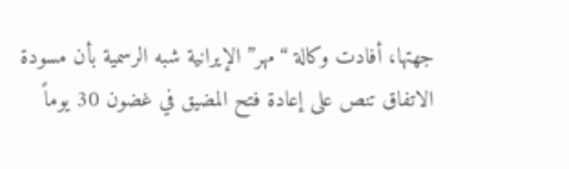جهتها، أفادت وكالة “مهر” الإيرانية شبه الرسمية بأن مسودة الاتفاق تنص على إعادة فتح المضيق في غضون 30 يوماً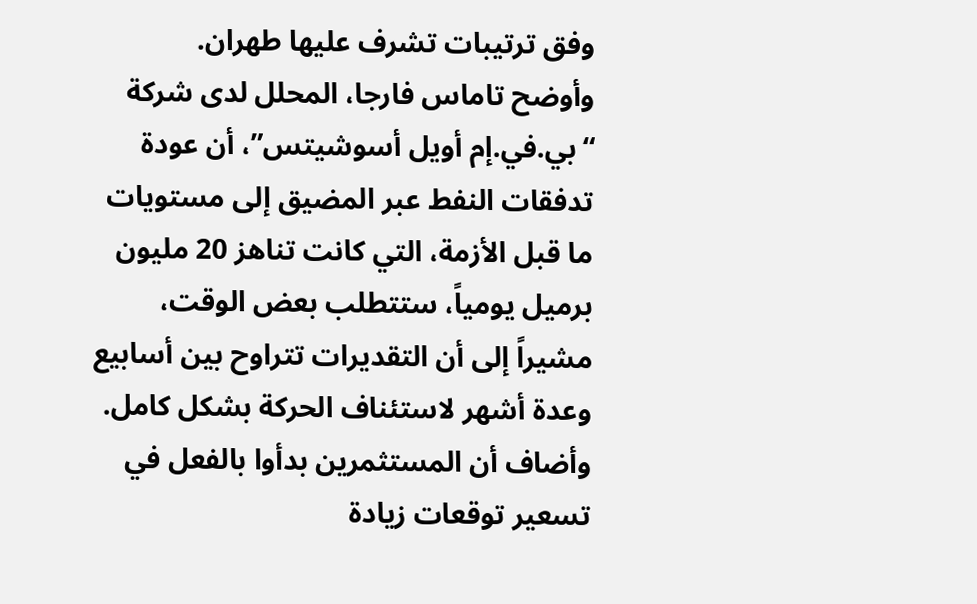وفق ترتيبات تشرف عليها طهران.
وأوضح تاماس فارجا، المحلل لدى شركة “بي.في.إم أويل أسوشيتس”، أن عودة تدفقات النفط عبر المضيق إلى مستويات ما قبل الأزمة، التي كانت تناهز 20 مليون برميل يومياً، ستتطلب بعض الوقت، مشيراً إلى أن التقديرات تتراوح بين أسابيع وعدة أشهر لاستئناف الحركة بشكل كامل.
وأضاف أن المستثمرين بدأوا بالفعل في تسعير توقعات زيادة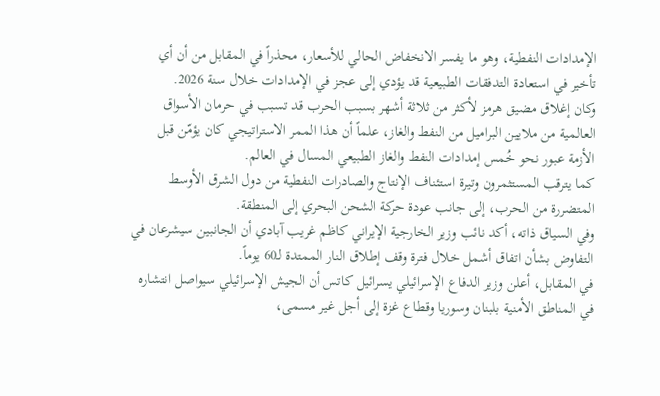الإمدادات النفطية، وهو ما يفسر الانخفاض الحالي للأسعار، محذراً في المقابل من أن أي تأخير في استعادة التدفقات الطبيعية قد يؤدي إلى عجز في الإمدادات خلال سنة 2026.
وكان إغلاق مضيق هرمز لأكثر من ثلاثة أشهر بسبب الحرب قد تسبب في حرمان الأسواق العالمية من ملايين البراميل من النفط والغاز، علماً أن هذا الممر الاستراتيجي كان يؤمّن قبل الأزمة عبور نحو خُمس إمدادات النفط والغاز الطبيعي المسال في العالم.
كما يترقب المستثمرون وتيرة استئناف الإنتاج والصادرات النفطية من دول الشرق الأوسط المتضررة من الحرب، إلى جانب عودة حركة الشحن البحري إلى المنطقة.
وفي السياق ذاته، أكد نائب وزير الخارجية الإيراني كاظم غريب آبادي أن الجانبين سيشرعان في التفاوض بشأن اتفاق أشمل خلال فترة وقف إطلاق النار الممتدة لـ60 يوماً.
في المقابل، أعلن وزير الدفاع الإسرائيلي يسرائيل كاتس أن الجيش الإسرائيلي سيواصل انتشاره في المناطق الأمنية بلبنان وسوريا وقطاع غزة إلى أجل غير مسمى،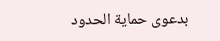بدعوى حماية الحدود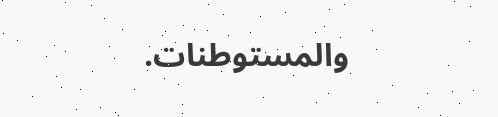والمستوطنات.